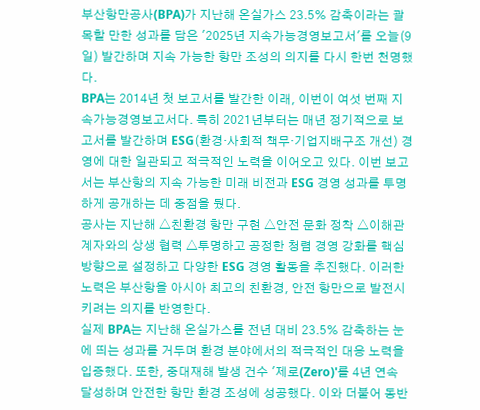부산항만공사(BPA)가 지난해 온실가스 23.5% 감축이라는 괄목할 만한 성과를 담은 '2025년 지속가능경영보고서'를 오늘(9일) 발간하며 지속 가능한 항만 조성의 의지를 다시 한번 천명했다.
BPA는 2014년 첫 보고서를 발간한 이래, 이번이 여섯 번째 지속가능경영보고서다. 특히 2021년부터는 매년 정기적으로 보고서를 발간하며 ESG(환경·사회적 책무·기업지배구조 개선) 경영에 대한 일관되고 적극적인 노력을 이어오고 있다. 이번 보고서는 부산항의 지속 가능한 미래 비전과 ESG 경영 성과를 투명하게 공개하는 데 중점을 뒀다.
공사는 지난해 △친환경 항만 구현 △안전 문화 정착 △이해관계자와의 상생 협력 △투명하고 공정한 청렴 경영 강화를 핵심 방향으로 설정하고 다양한 ESG 경영 활동을 추진했다. 이러한 노력은 부산항을 아시아 최고의 친환경, 안전 항만으로 발전시키려는 의지를 반영한다.
실제 BPA는 지난해 온실가스를 전년 대비 23.5% 감축하는 눈에 띄는 성과를 거두며 환경 분야에서의 적극적인 대응 노력을 입증했다. 또한, 중대재해 발생 건수 '제로(Zero)'를 4년 연속 달성하며 안전한 항만 환경 조성에 성공했다. 이와 더불어 동반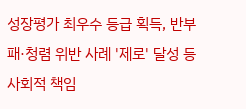성장평가 최우수 등급 획득, 반부패·청렴 위반 사례 '제로' 달성 등 사회적 책임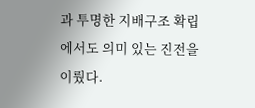과 투명한 지배구조 확립에서도 의미 있는 진전을 이뤘다.